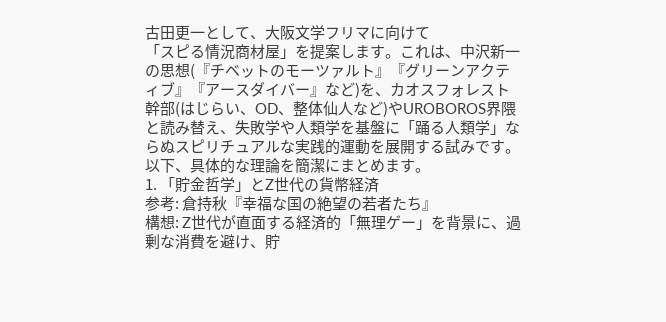古田更一として、大阪文学フリマに向けて
「スピる情況商材屋」を提案します。これは、中沢新一の思想(『チベットのモーツァルト』『グリーンアクティブ』『アースダイバー』など)を、カオスフォレスト幹部(はじらい、OD、整体仙人など)やUROBOROS界隈と読み替え、失敗学や人類学を基盤に「踊る人類学」ならぬスピリチュアルな実践的運動を展開する試みです。以下、具体的な理論を簡潔にまとめます。
1. 「貯金哲学」とZ世代の貨幣経済
参考: 倉持秋『幸福な国の絶望の若者たち』
構想: Z世代が直面する経済的「無理ゲー」を背景に、過剰な消費を避け、貯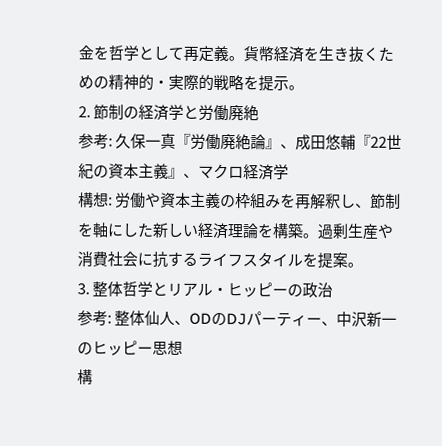金を哲学として再定義。貨幣経済を生き抜くための精神的・実際的戦略を提示。
2. 節制の経済学と労働廃絶
参考: 久保一真『労働廃絶論』、成田悠輔『22世紀の資本主義』、マクロ経済学
構想: 労働や資本主義の枠組みを再解釈し、節制を軸にした新しい経済理論を構築。過剰生産や消費社会に抗するライフスタイルを提案。
3. 整体哲学とリアル・ヒッピーの政治
参考: 整体仙人、ODのDJパーティー、中沢新一のヒッピー思想
構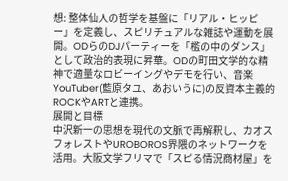想: 整体仙人の哲学を基盤に「リアル・ヒッピー」を定義し、スピリチュアルな雑誌や運動を展開。ODらのDJパーティーを「檻の中のダンス」として政治的表現に昇華。ODの町田文学的な精神で適量なロビーイングやデモを行い、音楽YouTuber(藍原タユ、あおいうに)の反資本主義的ROCKやARTと連携。
展開と目標
中沢新一の思想を現代の文脈で再解釈し、カオスフォレストやUROBOROS界隈のネットワークを活用。大阪文学フリマで「スピる情況商材屋」を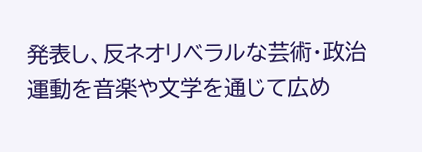発表し、反ネオリベラルな芸術・政治運動を音楽や文学を通じて広め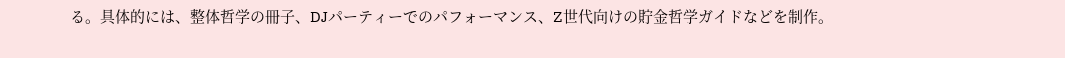る。具体的には、整体哲学の冊子、DJパーティーでのパフォーマンス、Z世代向けの貯金哲学ガイドなどを制作。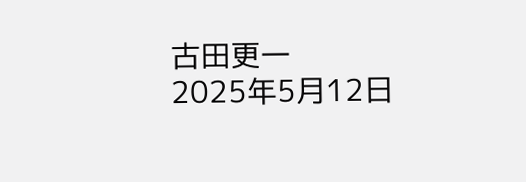古田更一
2025年5月12日